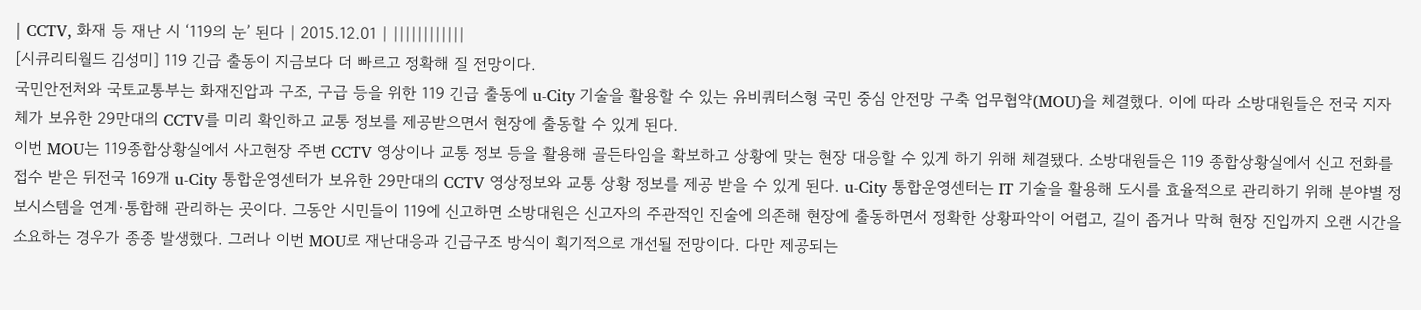| CCTV, 화재 등 재난 시 ‘119의 눈’ 된다 | 2015.12.01 | ||||||||||||
[시큐리티월드 김성미] 119 긴급 출동이 지금보다 더 빠르고 정확해 질 전망이다.
국민안전처와 국토교통부는 화재진압과 구조, 구급 등을 위한 119 긴급 출동에 u-City 기술을 활용할 수 있는 유비쿼터스형 국민 중심 안전망 구축 업무협약(MOU)을 체결했다. 이에 따라 소방대원들은 전국 지자체가 보유한 29만대의 CCTV를 미리 확인하고 교통 정보를 제공받으면서 현장에 출동할 수 있게 된다.
이번 MOU는 119종합상황실에서 사고현장 주변 CCTV 영상이나 교통 정보 등을 활용해 골든타임을 확보하고 상황에 맞는 현장 대응할 수 있게 하기 위해 체결됐다. 소방대원들은 119 종합상황실에서 신고 전화를 접수 받은 뒤전국 169개 u-City 통합운영센터가 보유한 29만대의 CCTV 영상정보와 교통 상황 정보를 제공 받을 수 있게 된다. u-City 통합운영센터는 IT 기술을 활용해 도시를 효율적으로 관리하기 위해 분야별 정보시스템을 연계·통합해 관리하는 곳이다. 그동안 시민들이 119에 신고하면 소방대원은 신고자의 주관적인 진술에 의존해 현장에 출동하면서 정확한 상황파악이 어렵고, 길이 좁거나 막혀 현장 진입까지 오랜 시간을 소요하는 경우가 종종 발생했다. 그러나 이번 MOU로 재난대응과 긴급구조 방식이 획기적으로 개선될 전망이다. 다만 제공되는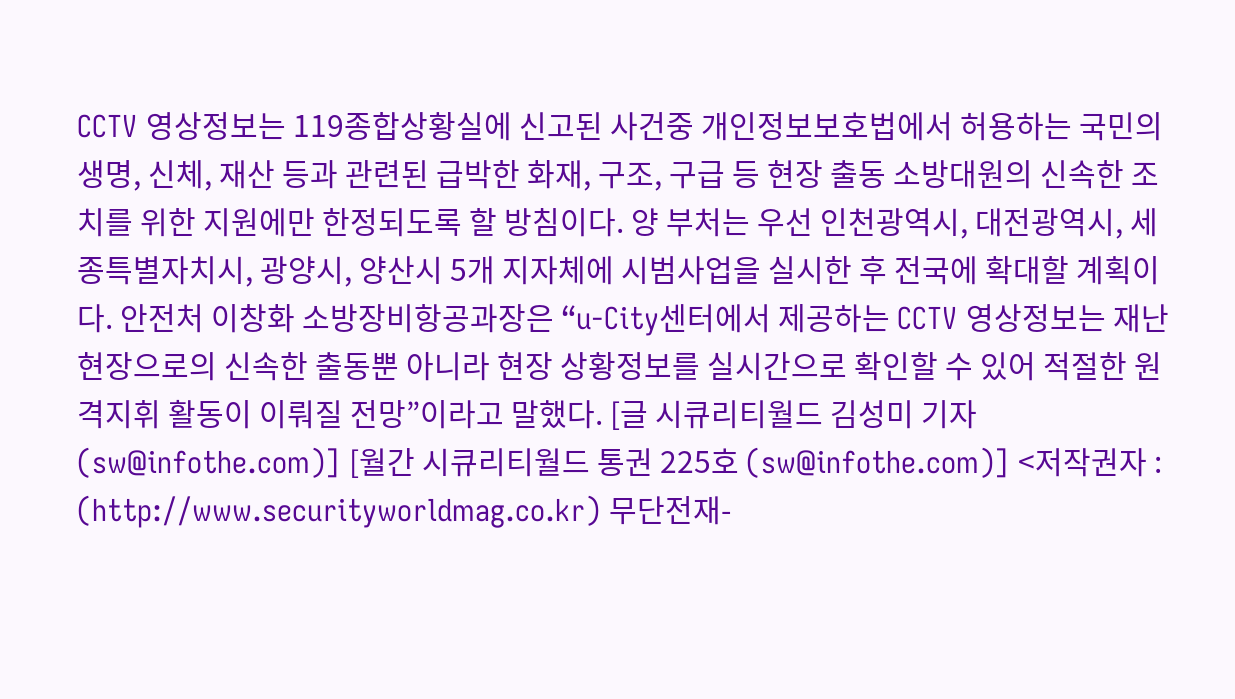CCTV 영상정보는 119종합상황실에 신고된 사건중 개인정보보호법에서 허용하는 국민의 생명, 신체, 재산 등과 관련된 급박한 화재, 구조, 구급 등 현장 출동 소방대원의 신속한 조치를 위한 지원에만 한정되도록 할 방침이다. 양 부처는 우선 인천광역시, 대전광역시, 세종특별자치시, 광양시, 양산시 5개 지자체에 시범사업을 실시한 후 전국에 확대할 계획이다. 안전처 이창화 소방장비항공과장은 “u-City센터에서 제공하는 CCTV 영상정보는 재난현장으로의 신속한 출동뿐 아니라 현장 상황정보를 실시간으로 확인할 수 있어 적절한 원격지휘 활동이 이뤄질 전망”이라고 말했다. [글 시큐리티월드 김성미 기자(sw@infothe.com)] [월간 시큐리티월드 통권 225호 (sw@infothe.com)] <저작권자 : (http://www.securityworldmag.co.kr) 무단전재-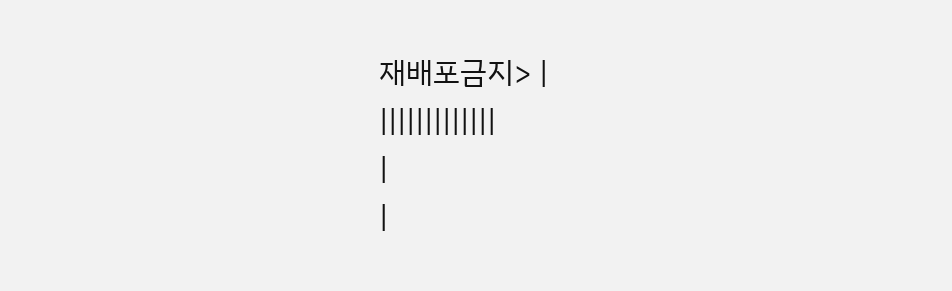재배포금지> |
|||||||||||||
|
|